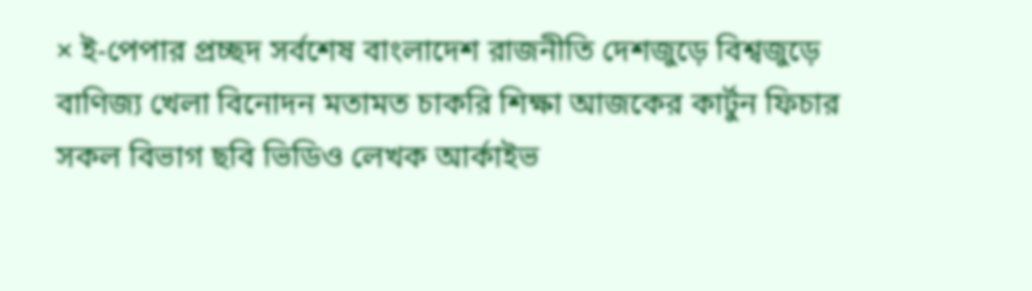× ই-পেপার প্রচ্ছদ সর্বশেষ বাংলাদেশ রাজনীতি দেশজুড়ে বিশ্বজুড়ে বাণিজ্য খেলা বিনোদন মতামত চাকরি শিক্ষা আজকের কার্টুন ফিচার সকল বিভাগ ছবি ভিডিও লেখক আর্কাইভ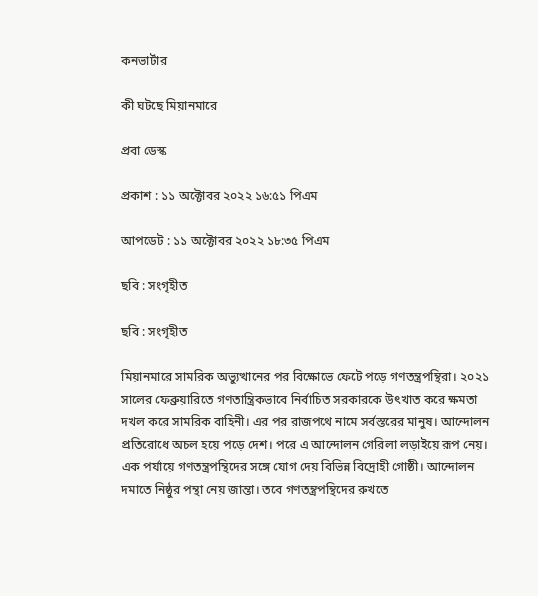কনভার্টার

কী ঘটছে মিয়ানমারে

প্রবা ডেস্ক

প্রকাশ : ১১ অক্টোবর ২০২২ ১৬:৫১ পিএম

আপডেট : ১১ অক্টোবর ২০২২ ১৮:৩৫ পিএম

ছবি : সংগৃহীত

ছবি : সংগৃহীত

মিয়ানমারে সামরিক অভ্যুত্থানের পর বিক্ষোভে ফেটে পড়ে গণতন্ত্রপন্থিরা। ২০২১ সালের ফেব্রুয়ারিতে গণতান্ত্রিকভাবে নির্বাচিত সরকারকে উৎখাত করে ক্ষমতা দখল করে সামরিক বাহিনী। এর পর রাজপথে নামে সর্বস্তরের মানুষ। আন্দোলন প্রতিরোধে অচল হয়ে পড়ে দেশ। পরে এ আন্দোলন গেরিলা লড়াইয়ে রূপ নেয়। এক পর্যায়ে গণতন্ত্রপন্থিদের সঙ্গে যোগ দেয় বিভিন্ন বিদ্রোহী গোষ্ঠী। আন্দোলন দমাতে নিষ্ঠুর পন্থা নেয় জান্তা। তবে গণতন্ত্রপন্থিদের রুখতে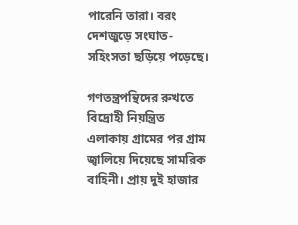পারেনি তারা। বরং দেশজুড়ে সংঘাত-সহিংসতা ছড়িয়ে পড়েছে।

গণতন্ত্রপন্থিদের রুখতে বিদ্রোহী নিয়ন্ত্রিত এলাকায় গ্রামের পর গ্রাম জ্বালিয়ে দিয়েছে সামরিক বাহিনী। প্রায় দুই হাজার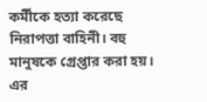কর্মীকে হত্যা করেছে নিরাপত্তা বাহিনী। বহু মানুষকে গ্রেপ্তার করা হয়। এর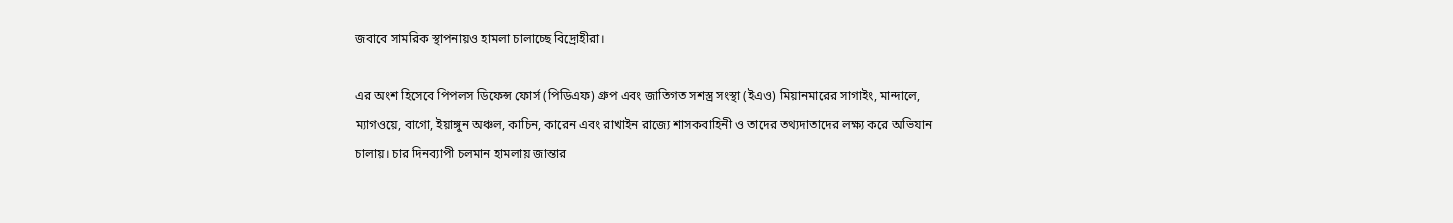জবাবে সামরিক স্থাপনায়ও হামলা চালাচ্ছে বিদ্রোহীরা।

এর অংশ হিসেবে পিপলস ডিফেন্স ফোর্স (পিডিএফ) গ্রুপ এবং জাতিগত সশস্ত্র সংস্থা (ইএও) মিয়ানমারের সাগাইং, মান্দালে, ম্যাগওয়ে, বাগো, ইয়াঙ্গুন অঞ্চল, কাচিন, কারেন এবং রাখাইন রাজ্যে শাসকবাহিনী ও তাদের তথ্যদাতাদের লক্ষ্য করে অভিযান চালায়। চার দিনব্যাপী চলমান হামলায় জান্তার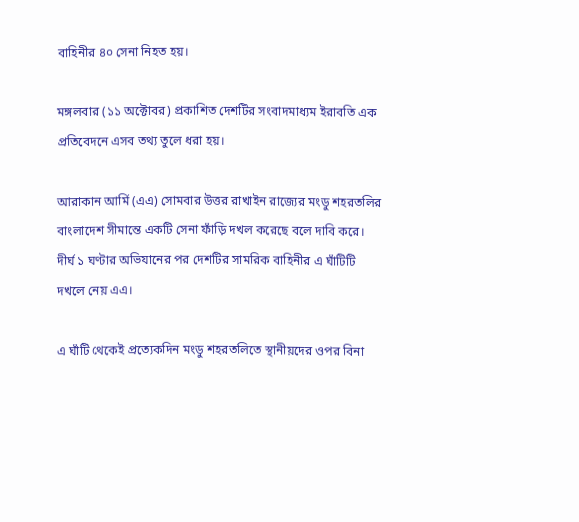বাহিনীর ৪০ সেনা নিহত হয়।

মঙ্গলবার (১১ অক্টোবর) প্রকাশিত দেশটির সংবাদমাধ্যম ইরাবতি এক প্রতিবেদনে এসব তথ্য তুলে ধরা হয়।

আরাকান আর্মি (এএ) সোমবার উত্তর রাখাইন রাজ্যের মংডু শহরতলির বাংলাদেশ সীমান্তে একটি সেনা ফাঁড়ি দখল করেছে বলে দাবি করে। দীর্ঘ ১ ঘণ্টার অভিযানের পর দেশটির সামরিক বাহিনীর এ ঘাঁটিটি দখলে নেয় এএ।

এ ঘাঁটি থেকেই প্রত্যেকদিন মংডু শহরতলিতে স্থানীয়দের ওপর বিনা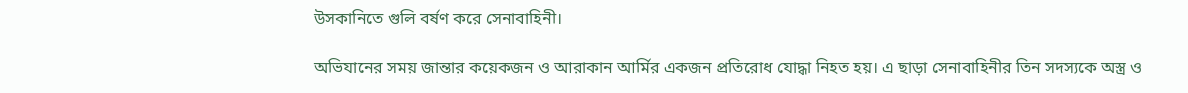উসকানিতে গুলি বর্ষণ করে সেনাবাহিনী।

অভিযানের সময় জান্তার কয়েকজন ও আরাকান আর্মির একজন প্রতিরোধ যোদ্ধা নিহত হয়। এ ছাড়া সেনাবাহিনীর তিন সদস্যকে অস্ত্র ও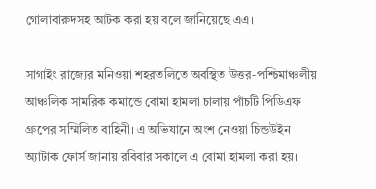গোলাবারুদসহ আটক করা হয় বলে জানিয়েছে এএ।

সাগাইং রাজ্যের মনিওয়া শহরতলিতে অবস্থিত উত্তর-পশ্চিমাঞ্চলীয় আঞ্চলিক সামরিক কমান্ডে বোমা হামলা চালায় পাঁচটি পিডিএফ গ্রুপের সম্মিলিত বাহিনী। এ অভিযানে অংশ নেওয়া চিন্ডউইন অ্যাটাক ফোর্স জানায় রবিবার সকালে এ বোমা হামলা করা হয়।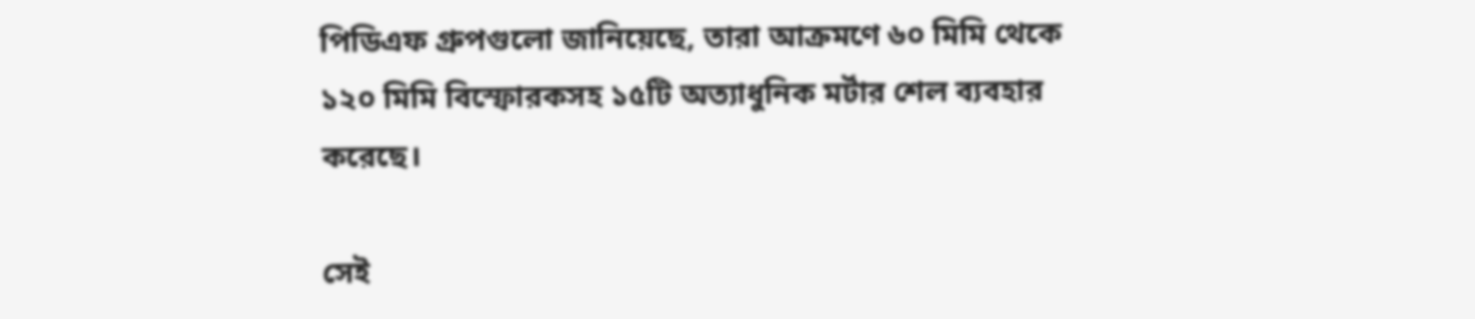পিডিএফ গ্রুপগুলো জানিয়েছে, তারা আক্রমণে ৬০ মিমি থেকে ১২০ মিমি বিস্ফোরকসহ ১৫টি অত্যাধুনিক মর্টার শেল ব্যবহার করেছে।

সেই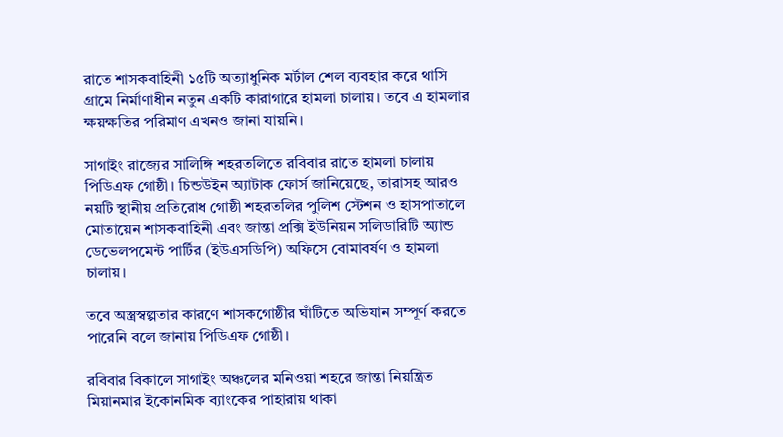রাতে শাসকবাহিনী ১৫টি অত্যাধুনিক মর্টাল শেল ব্যবহার করে থাসি গ্রামে নির্মাণাধীন নতুন একটি কারাগারে হামলা চালায়। তবে এ হামলার ক্ষয়ক্ষতির পরিমাণ এখনও জানা যায়নি।

সাগাইং রাজ্যের সালিঙ্গি শহরতলিতে রবিবার রাতে হামলা চালায় পিডিএফ গোষ্ঠী। চিন্ডউইন অ্যাটাক ফোর্স জানিয়েছে, তারাসহ আরও নয়টি স্থানীয় প্রতিরোধ গোষ্ঠী শহরতলির পুলিশ স্টেশন ও হাসপাতালে মোতায়েন শাসকবাহিনী এবং জান্তা প্রক্সি ইউনিয়ন সলিডারিটি অ্যান্ড ডেভেলপমেন্ট পার্টির (ইউএসডিপি) অফিসে বোমাবর্ষণ ও হামলা চালায়।

তবে অস্ত্রস্বল্পতার কারণে শাসকগোষ্ঠীর ঘাঁটিতে অভিযান সম্পূর্ণ করতে পারেনি বলে জানায় পিডিএফ গোষ্ঠী।

রবিবার বিকালে সাগাইং অঞ্চলের মনিওয়া শহরে জান্তা নিয়ন্ত্রিত মিয়ানমার ইকোনমিক ব্যাংকের পাহারায় থাকা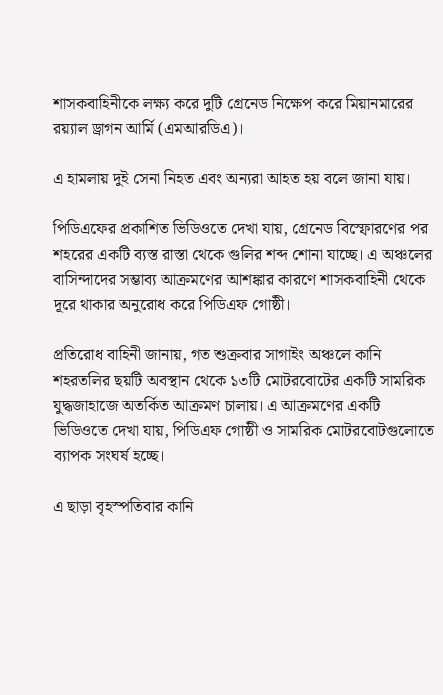শাসকবাহিনীকে লক্ষ্য করে দুটি গ্রেনেড নিক্ষেপ করে মিয়ানমারের রয়্যাল ড্রাগন আর্মি (এমআরডিএ)।

এ হামলায় দুই সেনা নিহত এবং অন্যরা আহত হয় বলে জানা যায়।

পিডিএফের প্রকাশিত ভিডিওতে দেখা যায়, গ্রেনেড বিস্ফোরণের পর শহরের একটি ব্যস্ত রাস্তা থেকে গুলির শব্দ শোনা যাচ্ছে। এ অঞ্চলের বাসিন্দাদের সম্ভাব্য আক্রমণের আশঙ্কার কারণে শাসকবাহিনী থেকে দূরে থাকার অনুরোধ করে পিডিএফ গোষ্ঠী।

প্রতিরোধ বাহিনী জানায়, গত শুক্রবার সাগাইং অঞ্চলে কানি শহরতলির ছয়টি অবস্থান থেকে ১৩টি মোটরবোটের একটি সামরিক যুদ্ধজাহাজে অতর্কিত আক্রমণ চালায়। এ আক্রমণের একটি ভিডিওতে দেখা যায়, পিডিএফ গোষ্ঠী ও সামরিক মোটরবোটগুলোতে ব্যাপক সংঘর্ষ হচ্ছে।

এ ছাড়া বৃহস্পতিবার কানি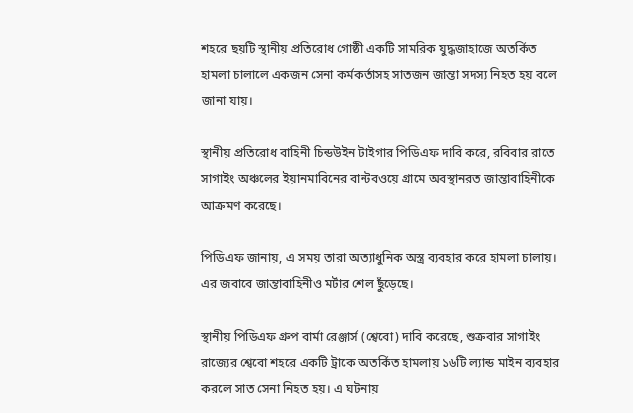শহরে ছয়টি স্থানীয় প্রতিরোধ গোষ্ঠী একটি সামরিক যুদ্ধজাহাজে অতর্কিত হামলা চালালে একজন সেনা কর্মকর্তাসহ সাতজন জান্তা সদস্য নিহত হয় বলে জানা যায়।

স্থানীয় প্রতিরোধ বাহিনী চিন্ডউইন টাইগার পিডিএফ দাবি করে, রবিবার রাতে সাগাইং অঞ্চলের ইয়ানমাবিনের বান্টবওয়ে গ্রামে অবস্থানরত জান্তাবাহিনীকে আক্রমণ করেছে।

পিডিএফ জানায়, এ সময় তারা অত্যাধুনিক অস্ত্র ব্যবহার করে হামলা চালায়। এর জবাবে জান্তাবাহিনীও মর্টার শেল ছুঁড়েছে।

স্থানীয় পিডিএফ গ্রুপ বার্মা রেঞ্জার্স (শ্বেবো) দাবি করেছে, শুক্রবার সাগাইং রাজ্যের শ্বেবো শহরে একটি ট্রাকে অতর্কিত হামলায় ১৬টি ল্যান্ড মাইন ব্যবহার করলে সাত সেনা নিহত হয়। এ ঘটনায়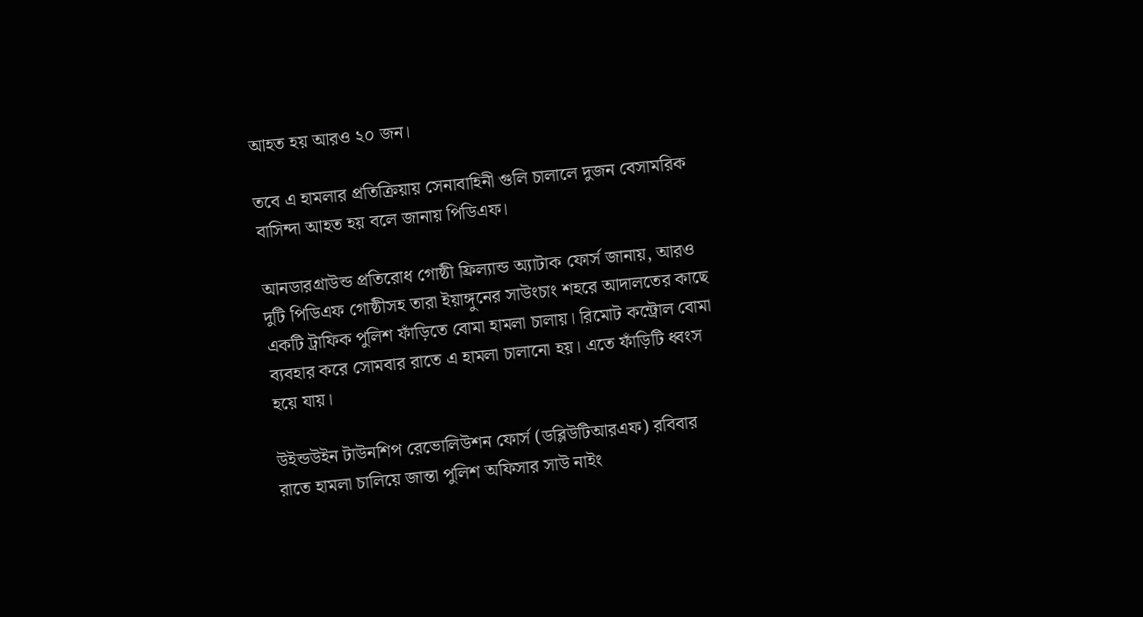আহত হয় আরও ২০ জন।

তবে এ হামলার প্রতিক্রিয়ায় সেনাবাহিনী গুলি চালালে দুজন বেসামরিক বাসিন্দা আহত হয় বলে জানায় পিডিএফ।

আনডারগ্রাউন্ড প্রতিরোধ গোষ্ঠী ফ্রিল্যান্ড অ্যাটাক ফোর্স জানায়, আরও দুটি পিডিএফ গোষ্ঠীসহ তারা ইয়াঙ্গুনের সাউংচাং শহরে আদালতের কাছে একটি ট্রাফিক পুলিশ ফাঁড়িতে বোমা হামলা চালায়। রিমোট কন্ট্রোল বোমা ব্যবহার করে সোমবার রাতে এ হামলা চালানো হয়। এতে ফাঁড়িটি ধ্বংস হয়ে যায়।

উইন্ডউইন টাউনশিপ রেভোলিউশন ফোর্স (ডব্লিউটিআরএফ) রবিবার রাতে হামলা চালিয়ে জান্তা পুলিশ অফিসার সাউ নাইং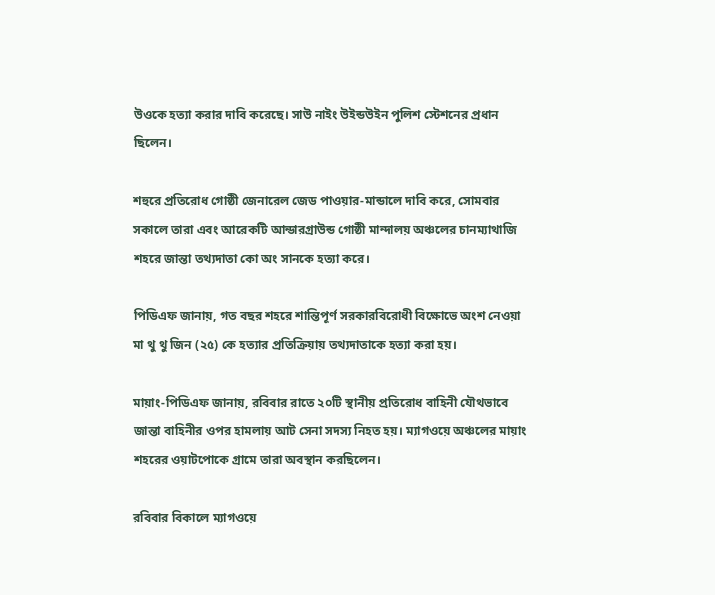উওকে হত্যা করার দাবি করেছে। সাউ নাইং উইন্ডউইন পুলিশ স্টেশনের প্রধান ছিলেন।

শহুরে প্রতিরোধ গোষ্ঠী জেনারেল জেড পাওয়ার-মান্ডালে দাবি করে, সোমবার সকালে তারা এবং আরেকটি আন্ডারগ্রাউন্ড গোষ্ঠী মান্দালয় অঞ্চলের চানম্যাথাজি শহরে জান্তা তথ্যদাতা কো অং সানকে হত্যা করে।

পিডিএফ জানায়, গত বছর শহরে শান্তিপূর্ণ সরকারবিরোধী বিক্ষোভে অংশ নেওয়া মা থু থু জিন (২৫) কে হত্যার প্রতিক্রিয়ায় তথ্যদাতাকে হত্যা করা হয়।

মায়াং-পিডিএফ জানায়, রবিবার রাতে ২০টি স্থানীয় প্রতিরোধ বাহিনী যৌথভাবে জান্তা বাহিনীর ওপর হামলায় আট সেনা সদস্য নিহত হয়। ম্যাগওয়ে অঞ্চলের মায়াং শহরের ওয়াটপোকে গ্রামে তারা অবস্থান করছিলেন।

রবিবার বিকালে ম্যাগওয়ে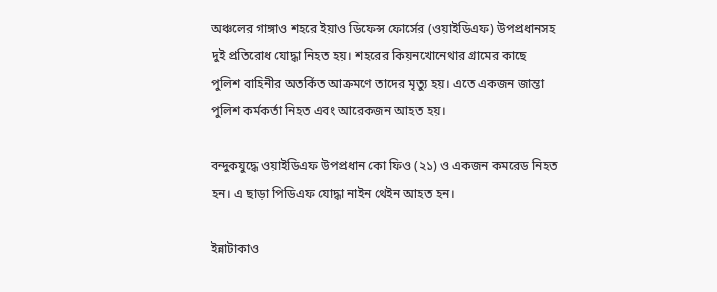অঞ্চলের গাঙ্গাও শহরে ইয়াও ডিফেন্স ফোর্সের (ওয়াইডিএফ) উপপ্রধানসহ দুই প্রতিরোধ যোদ্ধা নিহত হয়। শহরের কিয়নখোনেথার গ্রামের কাছে পুলিশ বাহিনীর অতর্কিত আক্রমণে তাদের মৃত্যু হয়। এতে একজন জান্তা পুলিশ কর্মকর্তা নিহত এবং আরেকজন আহত হয়।

বন্দুকযুদ্ধে ওয়াইডিএফ উপপ্রধান কো ফিও (২১) ও একজন কমরেড নিহত হন। এ ছাড়া পিডিএফ যোদ্ধা নাইন থেইন আহত হন।

ইন্নাটাকাও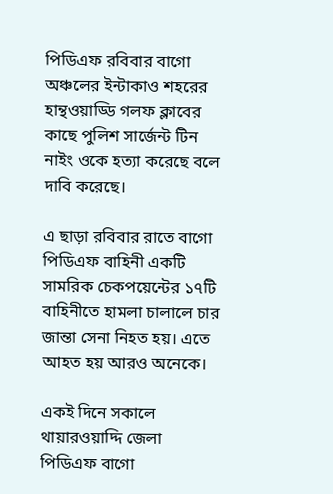পিডিএফ রবিবার বাগো অঞ্চলের ইন্টাকাও শহরের হান্থওয়াড্ডি গলফ ক্লাবের কাছে পুলিশ সার্জেন্ট টিন নাইং ওকে হত্যা করেছে বলে দাবি করেছে।

এ ছাড়া রবিবার রাতে বাগো পিডিএফ বাহিনী একটি সামরিক চেকপয়েন্টের ১৭টি বাহিনীতে হামলা চালালে চার জান্তা সেনা নিহত হয়। এতে আহত হয় আরও অনেকে।

একই দিনে সকালে থায়ারওয়াদ্দি জেলা পিডিএফ বাগো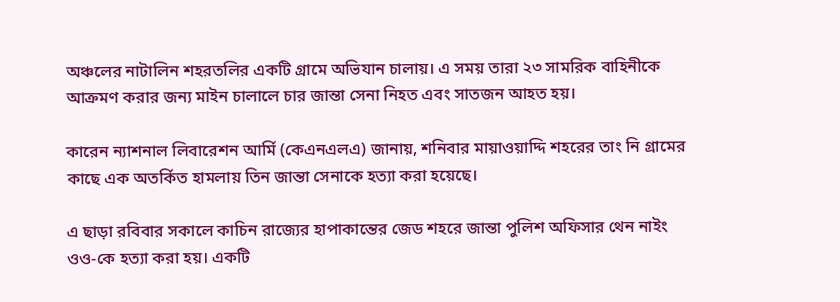অঞ্চলের নাটালিন শহরতলির একটি গ্রামে অভিযান চালায়। এ সময় তারা ২৩ সামরিক বাহিনীকে আক্রমণ করার জন্য মাইন চালালে চার জান্তা সেনা নিহত এবং সাতজন আহত হয়।

কারেন ন্যাশনাল লিবারেশন আর্মি (কেএনএলএ) জানায়, শনিবার মায়াওয়াদ্দি শহরের তাং নি গ্রামের কাছে এক অতর্কিত হামলায় তিন জান্তা সেনাকে হত্যা করা হয়েছে।

এ ছাড়া রবিবার সকালে কাচিন রাজ্যের হাপাকান্তের জেড শহরে জান্তা পুলিশ অফিসার থেন নাইং ওও-কে হত্যা করা হয়। একটি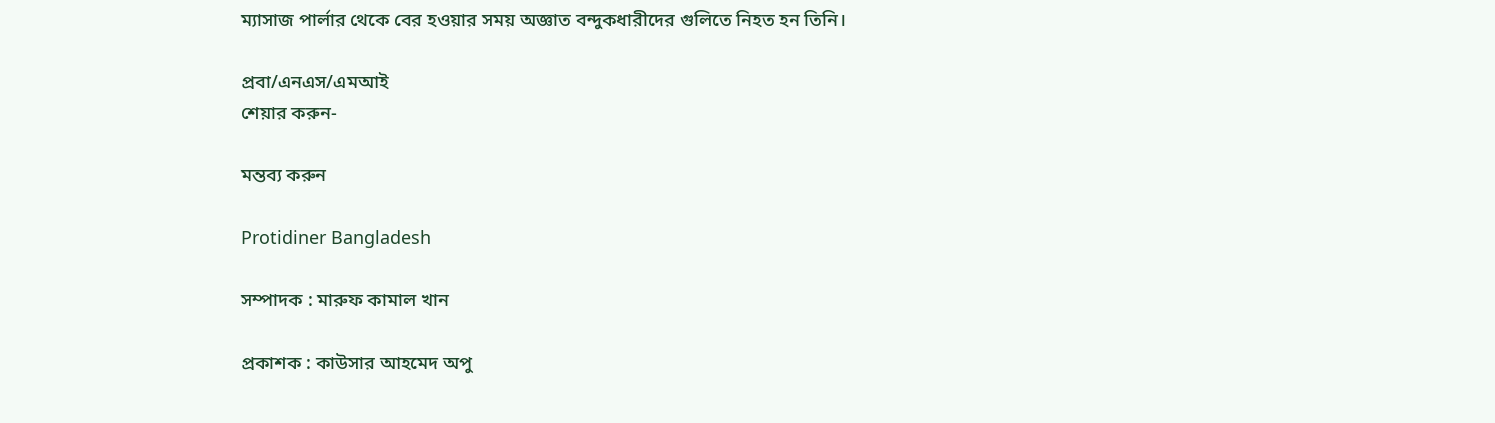ম্যাসাজ পার্লার থেকে বের হওয়ার সময় অজ্ঞাত বন্দুকধারীদের গুলিতে নিহত হন তিনি।

প্রবা/এনএস/এমআই
শেয়ার করুন-

মন্তব্য করুন

Protidiner Bangladesh

সম্পাদক : মারুফ কামাল খান

প্রকাশক : কাউসার আহমেদ অপু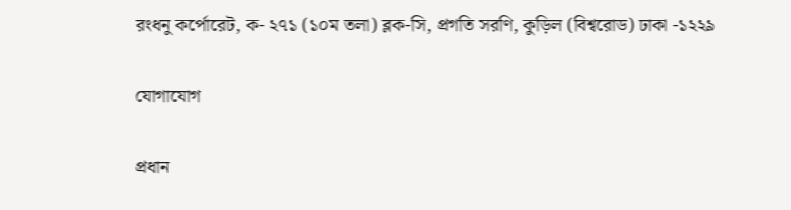রংধনু কর্পোরেট, ক- ২৭১ (১০ম তলা) ব্লক-সি, প্রগতি সরণি, কুড়িল (বিশ্বরোড) ঢাকা -১২২৯

যোগাযোগ

প্রধান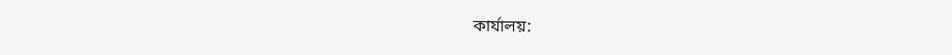কার্যালয়: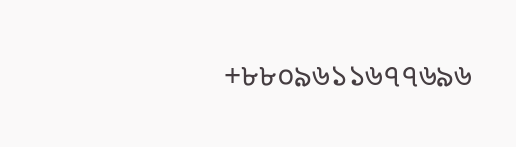+৮৮০৯৬১১৬৭৭৬৯৬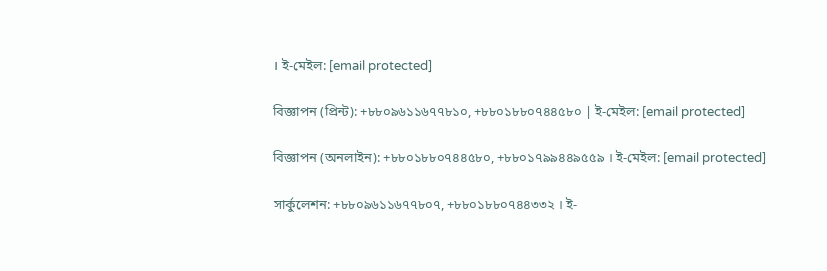। ই-মেইল: [email protected]

বিজ্ঞাপন (প্রিন্ট): +৮৮০৯৬১১৬৭৭৮১০, +৮৮০১৮৮০৭৪৪৫৮০ | ই-মেইল: [email protected]

বিজ্ঞাপন (অনলাইন): +৮৮০১৮৮০৭৪৪৫৮০, +৮৮০১৭৯৯৪৪৯৫৫৯ । ই-মেইল: [email protected]

সার্কুলেশন: +৮৮০৯৬১১৬৭৭৮০৭, +৮৮০১৮৮০৭৪৪৩৩২ । ই-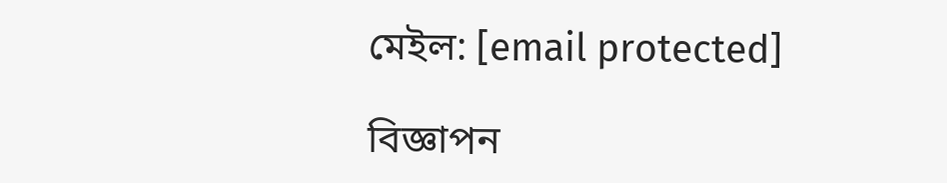মেইল: [email protected]

বিজ্ঞাপন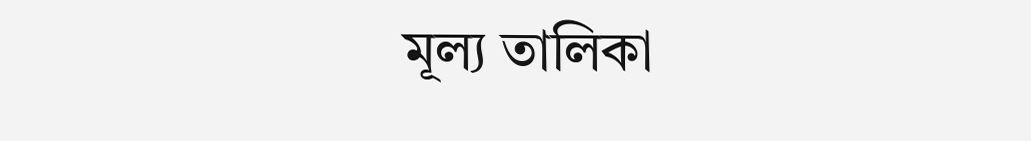মূল্য তালিকা